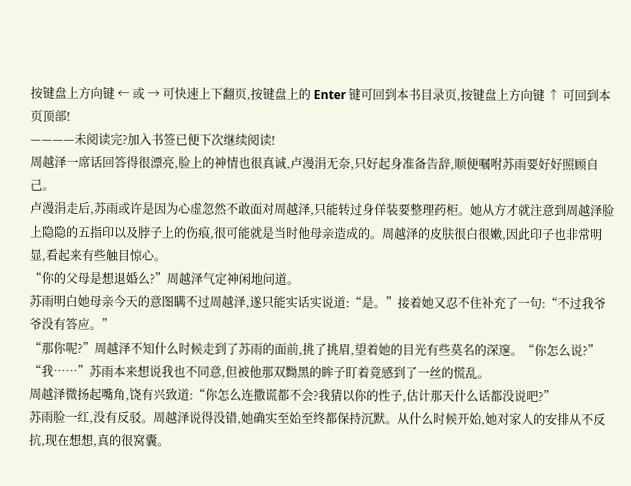按键盘上方向键 ← 或 → 可快速上下翻页,按键盘上的 Enter 键可回到本书目录页,按键盘上方向键 ↑ 可回到本页顶部!
————未阅读完?加入书签已便下次继续阅读!
周越泽一席话回答得很漂亮,脸上的神情也很真诚,卢漫涓无奈,只好起身准备告辞,顺便嘱咐苏雨要好好照顾自己。
卢漫涓走后,苏雨或许是因为心虚忽然不敢面对周越泽,只能转过身佯装要整理药柜。她从方才就注意到周越泽脸上隐隐的五指印以及脖子上的伤痕,很可能就是当时他母亲造成的。周越泽的皮肤很白很嫩,因此印子也非常明显,看起来有些触目惊心。
“你的父母是想退婚么?”周越泽气定神闲地问道。
苏雨明白她母亲今天的意图瞒不过周越泽,遂只能实话实说道:“是。”接着她又忍不住补充了一句:“不过我爷爷没有答应。”
“那你呢?”周越泽不知什么时候走到了苏雨的面前,挑了挑眉,望着她的目光有些莫名的深邃。“你怎么说?”
“我……”苏雨本来想说我也不同意,但被他那双黝黑的眸子盯着竟感到了一丝的慌乱。
周越泽微扬起嘴角,饶有兴致道:“你怎么连撒谎都不会?我猜以你的性子,估计那天什么话都没说吧?”
苏雨脸一红,没有反驳。周越泽说得没错,她确实至始至终都保持沉默。从什么时候开始,她对家人的安排从不反抗,现在想想,真的很窝囊。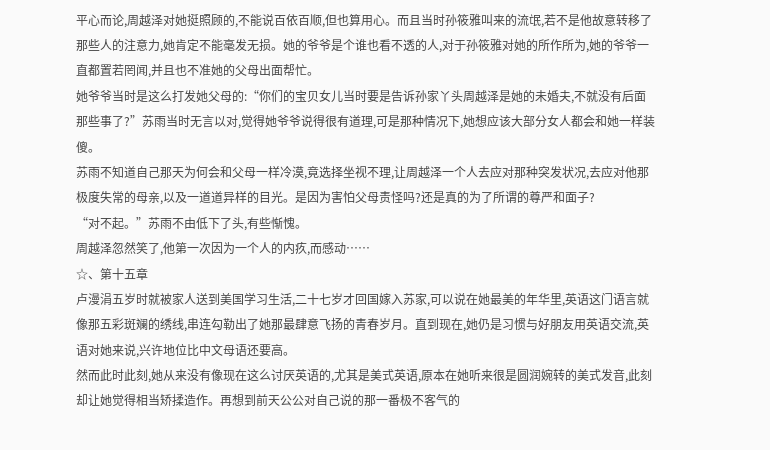平心而论,周越泽对她挺照顾的,不能说百依百顺,但也算用心。而且当时孙筱雅叫来的流氓,若不是他故意转移了那些人的注意力,她肯定不能毫发无损。她的爷爷是个谁也看不透的人,对于孙筱雅对她的所作所为,她的爷爷一直都置若罔闻,并且也不准她的父母出面帮忙。
她爷爷当时是这么打发她父母的:“你们的宝贝女儿当时要是告诉孙家丫头周越泽是她的未婚夫,不就没有后面那些事了?”苏雨当时无言以对,觉得她爷爷说得很有道理,可是那种情况下,她想应该大部分女人都会和她一样装傻。
苏雨不知道自己那天为何会和父母一样冷漠,竟选择坐视不理,让周越泽一个人去应对那种突发状况,去应对他那极度失常的母亲,以及一道道异样的目光。是因为害怕父母责怪吗?还是真的为了所谓的尊严和面子?
“对不起。”苏雨不由低下了头,有些惭愧。
周越泽忽然笑了,他第一次因为一个人的内疚,而感动……
☆、第十五章
卢漫涓五岁时就被家人送到美国学习生活,二十七岁才回国嫁入苏家,可以说在她最美的年华里,英语这门语言就像那五彩斑斓的绣线,串连勾勒出了她那最肆意飞扬的青春岁月。直到现在,她仍是习惯与好朋友用英语交流,英语对她来说,兴许地位比中文母语还要高。
然而此时此刻,她从来没有像现在这么讨厌英语的,尤其是美式英语,原本在她听来很是圆润婉转的美式发音,此刻却让她觉得相当矫揉造作。再想到前天公公对自己说的那一番极不客气的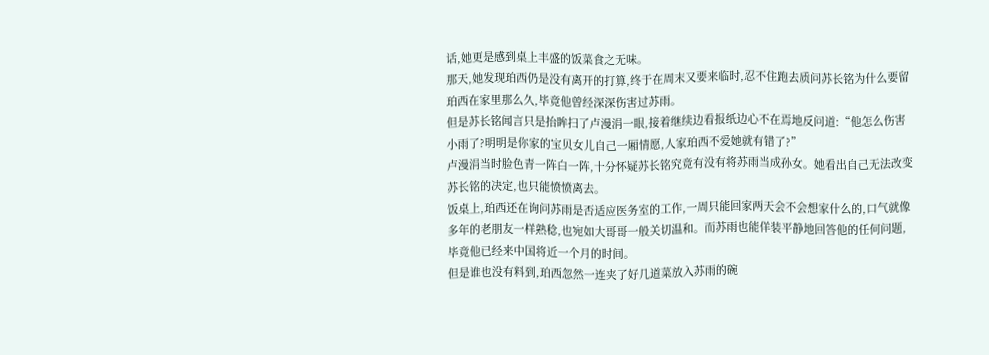话,她更是感到桌上丰盛的饭菜食之无味。
那天,她发现珀西仍是没有离开的打算,终于在周末又要来临时,忍不住跑去质问苏长铭为什么要留珀西在家里那么久,毕竟他曾经深深伤害过苏雨。
但是苏长铭闻言只是抬眸扫了卢漫涓一眼,接着继续边看报纸边心不在焉地反问道:“他怎么伤害小雨了?明明是你家的宝贝女儿自己一厢情愿,人家珀西不爱她就有错了?”
卢漫涓当时脸色青一阵白一阵,十分怀疑苏长铭究竟有没有将苏雨当成孙女。她看出自己无法改变苏长铭的决定,也只能愤愤离去。
饭桌上,珀西还在询问苏雨是否适应医务室的工作,一周只能回家两天会不会想家什么的,口气就像多年的老朋友一样熟稔,也宛如大哥哥一般关切温和。而苏雨也能佯装平静地回答他的任何问题,毕竟他已经来中国将近一个月的时间。
但是谁也没有料到,珀西忽然一连夹了好几道菜放入苏雨的碗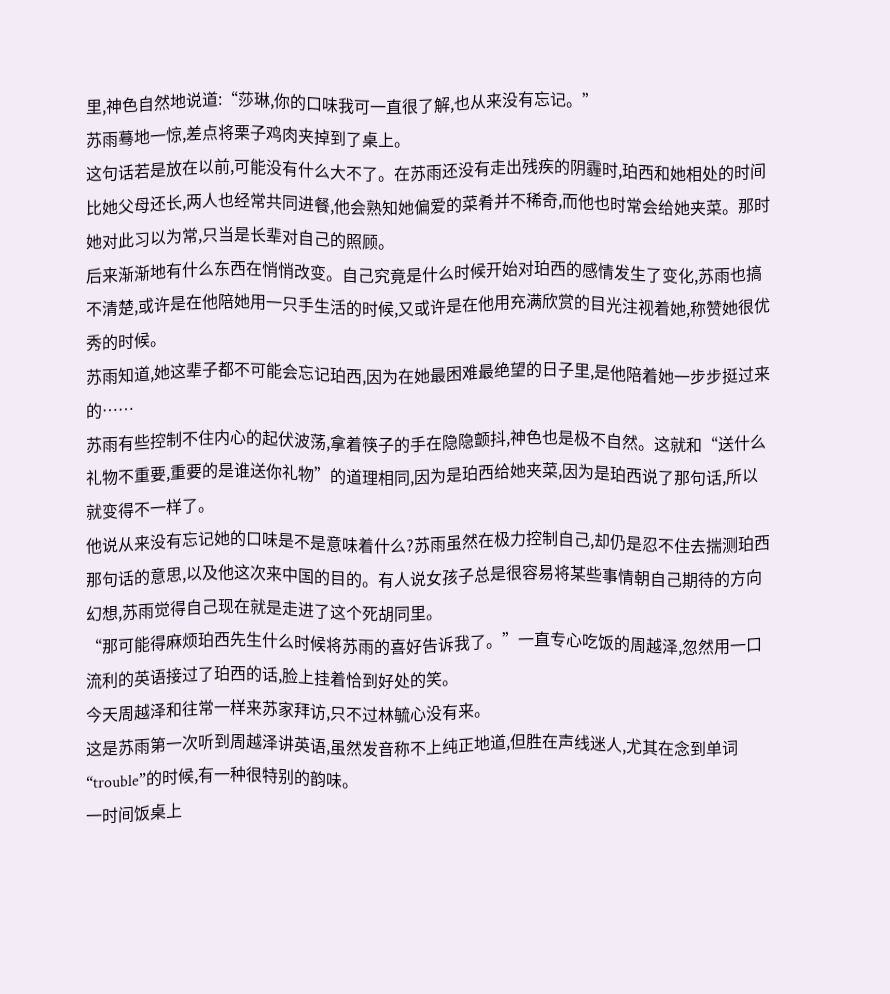里,神色自然地说道:“莎琳,你的口味我可一直很了解,也从来没有忘记。”
苏雨蓦地一惊,差点将栗子鸡肉夹掉到了桌上。
这句话若是放在以前,可能没有什么大不了。在苏雨还没有走出残疾的阴霾时,珀西和她相处的时间比她父母还长,两人也经常共同进餐,他会熟知她偏爱的菜肴并不稀奇,而他也时常会给她夹菜。那时她对此习以为常,只当是长辈对自己的照顾。
后来渐渐地有什么东西在悄悄改变。自己究竟是什么时候开始对珀西的感情发生了变化,苏雨也搞不清楚,或许是在他陪她用一只手生活的时候,又或许是在他用充满欣赏的目光注视着她,称赞她很优秀的时候。
苏雨知道,她这辈子都不可能会忘记珀西,因为在她最困难最绝望的日子里,是他陪着她一步步挺过来的……
苏雨有些控制不住内心的起伏波荡,拿着筷子的手在隐隐颤抖,神色也是极不自然。这就和“送什么礼物不重要,重要的是谁送你礼物”的道理相同,因为是珀西给她夹菜,因为是珀西说了那句话,所以就变得不一样了。
他说从来没有忘记她的口味是不是意味着什么?苏雨虽然在极力控制自己,却仍是忍不住去揣测珀西那句话的意思,以及他这次来中国的目的。有人说女孩子总是很容易将某些事情朝自己期待的方向幻想,苏雨觉得自己现在就是走进了这个死胡同里。
“那可能得麻烦珀西先生什么时候将苏雨的喜好告诉我了。”一直专心吃饭的周越泽,忽然用一口流利的英语接过了珀西的话,脸上挂着恰到好处的笑。
今天周越泽和往常一样来苏家拜访,只不过林毓心没有来。
这是苏雨第一次听到周越泽讲英语,虽然发音称不上纯正地道,但胜在声线迷人,尤其在念到单词“trouble”的时候,有一种很特别的韵味。
一时间饭桌上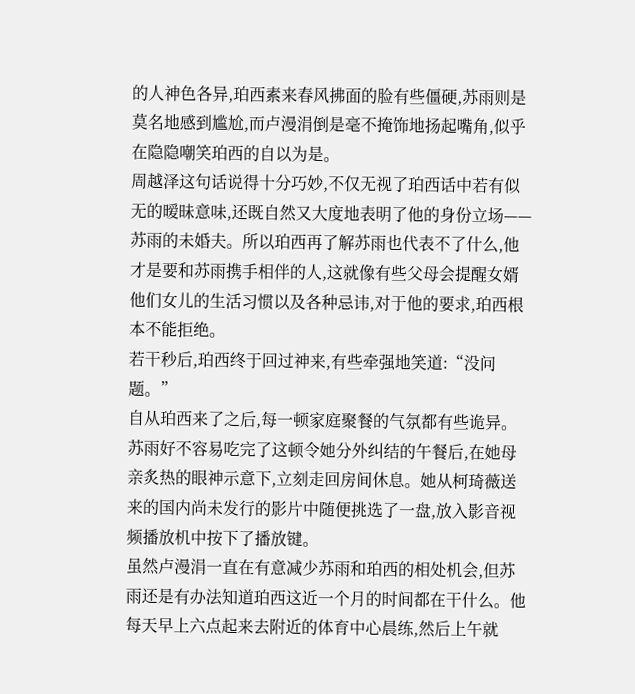的人神色各异,珀西素来春风拂面的脸有些僵硬,苏雨则是莫名地感到尴尬,而卢漫涓倒是毫不掩饰地扬起嘴角,似乎在隐隐嘲笑珀西的自以为是。
周越泽这句话说得十分巧妙,不仅无视了珀西话中若有似无的暧昧意味,还既自然又大度地表明了他的身份立场——苏雨的未婚夫。所以珀西再了解苏雨也代表不了什么,他才是要和苏雨携手相伴的人,这就像有些父母会提醒女婿他们女儿的生活习惯以及各种忌讳,对于他的要求,珀西根本不能拒绝。
若干秒后,珀西终于回过神来,有些牵强地笑道:“没问题。”
自从珀西来了之后,每一顿家庭聚餐的气氛都有些诡异。苏雨好不容易吃完了这顿令她分外纠结的午餐后,在她母亲炙热的眼神示意下,立刻走回房间休息。她从柯琦薇送来的国内尚未发行的影片中随便挑选了一盘,放入影音视频播放机中按下了播放键。
虽然卢漫涓一直在有意减少苏雨和珀西的相处机会,但苏雨还是有办法知道珀西这近一个月的时间都在干什么。他每天早上六点起来去附近的体育中心晨练,然后上午就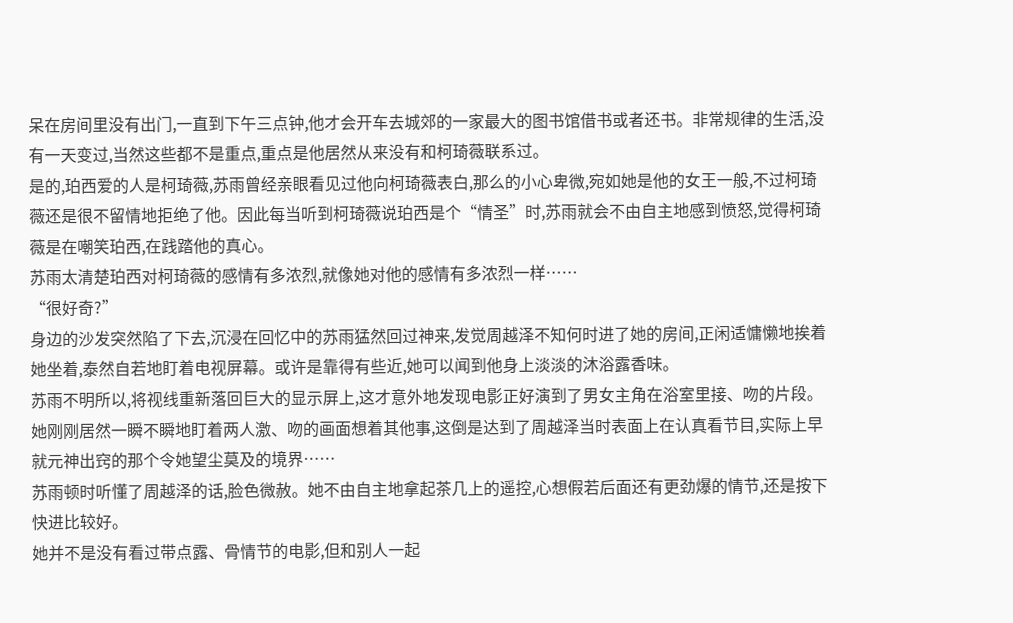呆在房间里没有出门,一直到下午三点钟,他才会开车去城郊的一家最大的图书馆借书或者还书。非常规律的生活,没有一天变过,当然这些都不是重点,重点是他居然从来没有和柯琦薇联系过。
是的,珀西爱的人是柯琦薇,苏雨曾经亲眼看见过他向柯琦薇表白,那么的小心卑微,宛如她是他的女王一般,不过柯琦薇还是很不留情地拒绝了他。因此每当听到柯琦薇说珀西是个“情圣”时,苏雨就会不由自主地感到愤怒,觉得柯琦薇是在嘲笑珀西,在践踏他的真心。
苏雨太清楚珀西对柯琦薇的感情有多浓烈,就像她对他的感情有多浓烈一样……
“很好奇?”
身边的沙发突然陷了下去,沉浸在回忆中的苏雨猛然回过神来,发觉周越泽不知何时进了她的房间,正闲适慵懒地挨着她坐着,泰然自若地盯着电视屏幕。或许是靠得有些近,她可以闻到他身上淡淡的沐浴露香味。
苏雨不明所以,将视线重新落回巨大的显示屏上,这才意外地发现电影正好演到了男女主角在浴室里接、吻的片段。她刚刚居然一瞬不瞬地盯着两人激、吻的画面想着其他事,这倒是达到了周越泽当时表面上在认真看节目,实际上早就元神出窍的那个令她望尘莫及的境界……
苏雨顿时听懂了周越泽的话,脸色微赦。她不由自主地拿起茶几上的遥控,心想假若后面还有更劲爆的情节,还是按下快进比较好。
她并不是没有看过带点露、骨情节的电影,但和别人一起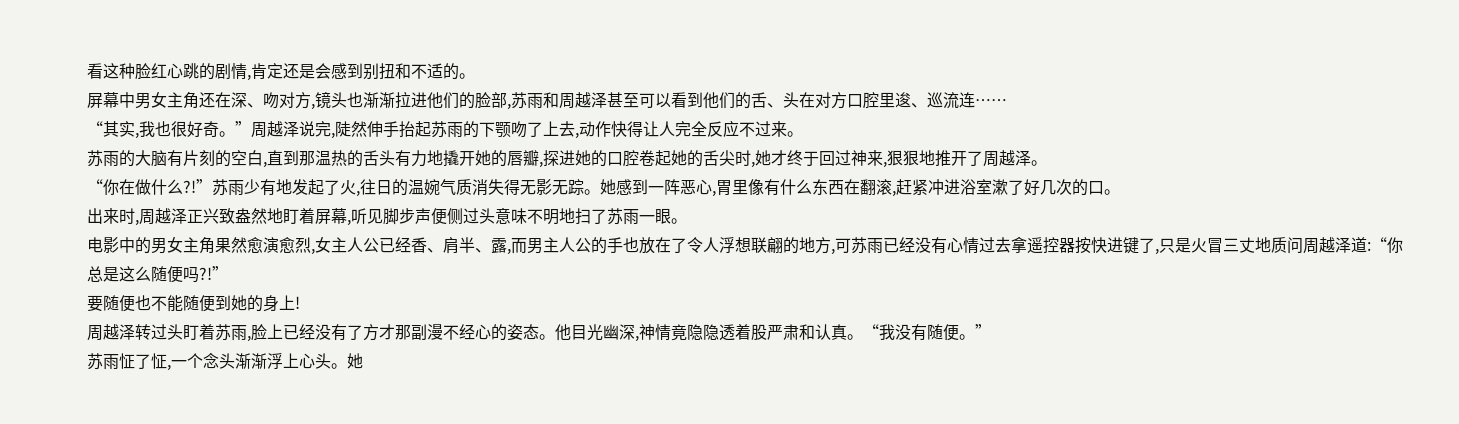看这种脸红心跳的剧情,肯定还是会感到别扭和不适的。
屏幕中男女主角还在深、吻对方,镜头也渐渐拉进他们的脸部,苏雨和周越泽甚至可以看到他们的舌、头在对方口腔里逡、巡流连……
“其实,我也很好奇。”周越泽说完,陡然伸手抬起苏雨的下颚吻了上去,动作快得让人完全反应不过来。
苏雨的大脑有片刻的空白,直到那温热的舌头有力地撬开她的唇瓣,探进她的口腔卷起她的舌尖时,她才终于回过神来,狠狠地推开了周越泽。
“你在做什么?!”苏雨少有地发起了火,往日的温婉气质消失得无影无踪。她感到一阵恶心,胃里像有什么东西在翻滚,赶紧冲进浴室漱了好几次的口。
出来时,周越泽正兴致盎然地盯着屏幕,听见脚步声便侧过头意味不明地扫了苏雨一眼。
电影中的男女主角果然愈演愈烈,女主人公已经香、肩半、露,而男主人公的手也放在了令人浮想联翩的地方,可苏雨已经没有心情过去拿遥控器按快进键了,只是火冒三丈地质问周越泽道:“你总是这么随便吗?!”
要随便也不能随便到她的身上!
周越泽转过头盯着苏雨,脸上已经没有了方才那副漫不经心的姿态。他目光幽深,神情竟隐隐透着股严肃和认真。“我没有随便。”
苏雨怔了怔,一个念头渐渐浮上心头。她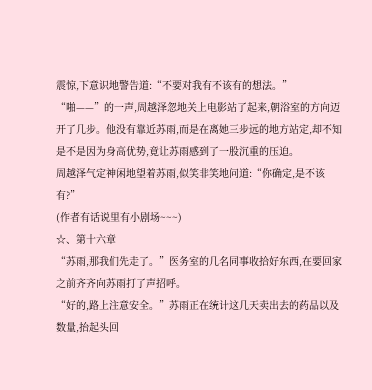震惊,下意识地警告道:“不要对我有不该有的想法。”
“啪——”的一声,周越泽忽地关上电影站了起来,朝浴室的方向迈开了几步。他没有靠近苏雨,而是在离她三步远的地方站定,却不知是不是因为身高优势,竟让苏雨感到了一股沉重的压迫。
周越泽气定神闲地望着苏雨,似笑非笑地问道:“你确定,是不该有?”
(作者有话说里有小剧场~~~)
☆、第十六章
“苏雨,那我们先走了。”医务室的几名同事收拾好东西,在要回家之前齐齐向苏雨打了声招呼。
“好的,路上注意安全。”苏雨正在统计这几天卖出去的药品以及数量,抬起头回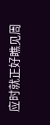应时就正好瞧见周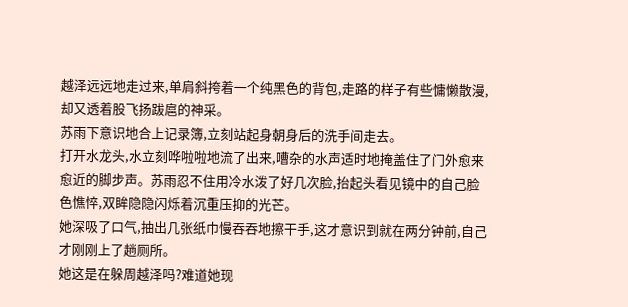越泽远远地走过来,单肩斜挎着一个纯黑色的背包,走路的样子有些慵懒散漫,却又透着股飞扬跋扈的神采。
苏雨下意识地合上记录簿,立刻站起身朝身后的洗手间走去。
打开水龙头,水立刻哗啦啦地流了出来,嘈杂的水声适时地掩盖住了门外愈来愈近的脚步声。苏雨忍不住用冷水泼了好几次脸,抬起头看见镜中的自己脸色憔悴,双眸隐隐闪烁着沉重压抑的光芒。
她深吸了口气,抽出几张纸巾慢吞吞地擦干手,这才意识到就在两分钟前,自己才刚刚上了趟厕所。
她这是在躲周越泽吗?难道她现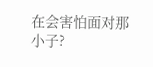在会害怕面对那小子?